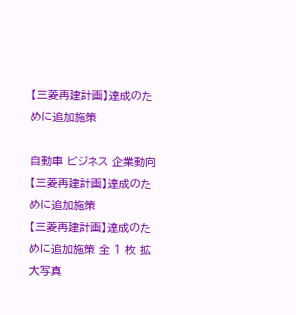【三菱再建計画】達成のために追加施策

自動車 ビジネス 企業動向
【三菱再建計画】達成のために追加施策
【三菱再建計画】達成のために追加施策 全 1 枚 拡大写真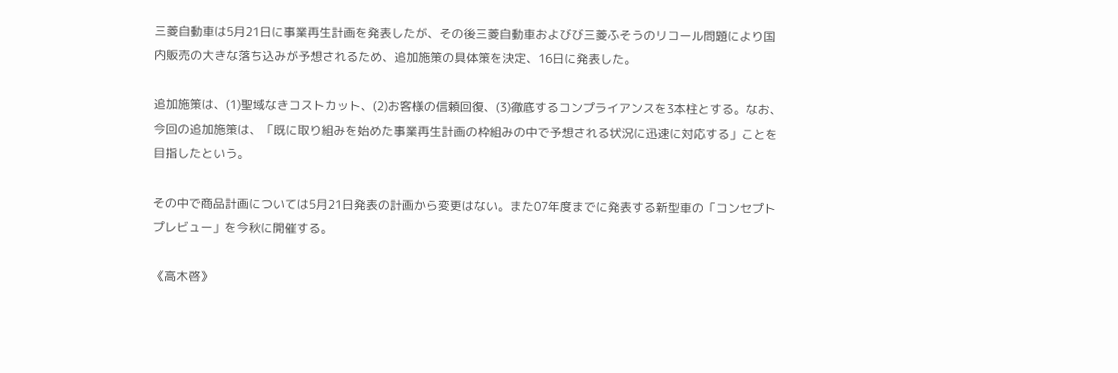三菱自動車は5月21日に事業再生計画を発表したが、その後三菱自動車およびび三菱ふそうのリコール問題により国内販売の大きな落ち込みが予想されるため、追加施策の具体策を決定、16日に発表した。

追加施策は、(1)聖域なきコストカット、(2)お客様の信頼回復、(3)徹底するコンプライアンスを3本柱とする。なお、今回の追加施策は、「既に取り組みを始めた事業再生計画の枠組みの中で予想される状況に迅速に対応する」ことを目指したという。

その中で商品計画については5月21日発表の計画から変更はない。また07年度までに発表する新型車の「コンセプトプレビュー」を今秋に開催する。

《高木啓》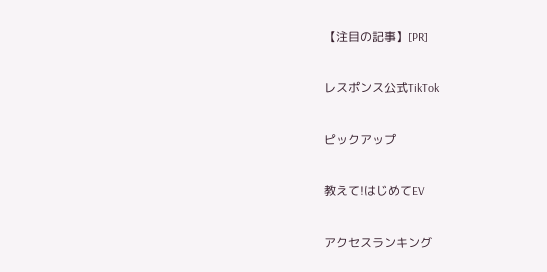【注目の記事】[PR]

レスポンス公式TikTok

ピックアップ

教えて!はじめてEV

アクセスランキング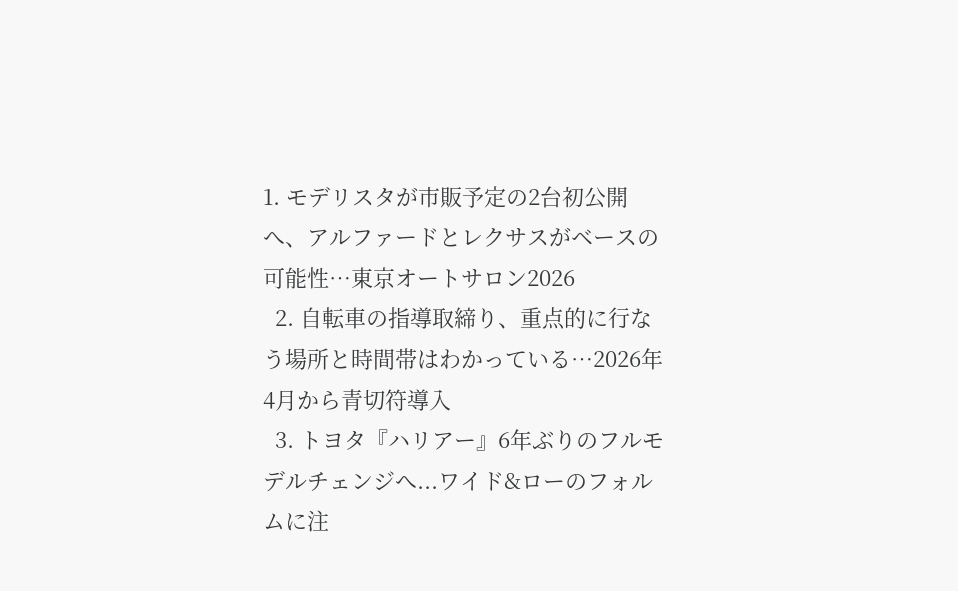1. モデリスタが市販予定の2台初公開へ、アルファードとレクサスがベースの可能性…東京オートサロン2026
  2. 自転車の指導取締り、重点的に行なう場所と時間帯はわかっている…2026年4月から青切符導入
  3. トヨタ『ハリアー』6年ぶりのフルモデルチェンジへ...ワイド&ローのフォルムに注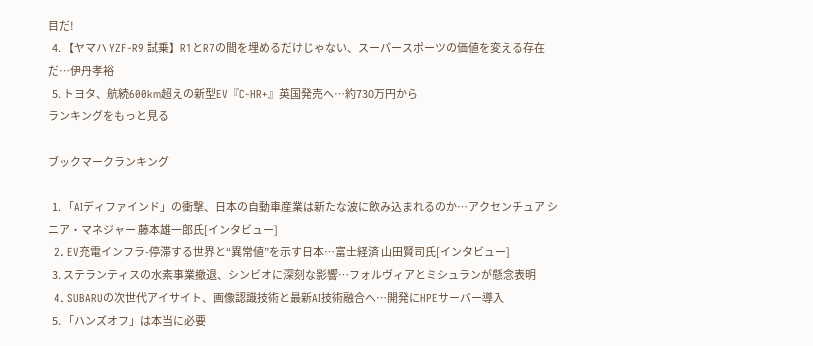目だ!
  4. 【ヤマハ YZF-R9 試乗】R1とR7の間を埋めるだけじゃない、スーパースポーツの価値を変える存在だ…伊丹孝裕
  5. トヨタ、航続600km超えの新型EV『C-HR+』英国発売へ…約730万円から
ランキングをもっと見る

ブックマークランキング

  1. 「AIディファインド」の衝撃、日本の自動車産業は新たな波に飲み込まれるのか…アクセンチュア シニア・マネジャー 藤本雄一郎氏[インタビュー]
  2. EV充電インフラ-停滞する世界と“異常値”を示す日本…富士経済 山田賢司氏[インタビュー]
  3. ステランティスの水素事業撤退、シンビオに深刻な影響…フォルヴィアとミシュランが懸念表明
  4. SUBARUの次世代アイサイト、画像認識技術と最新AI技術融合へ…開発にHPEサーバー導入
  5. 「ハンズオフ」は本当に必要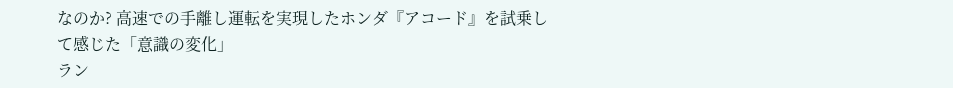なのか? 高速での手離し運転を実現したホンダ『アコード』を試乗して感じた「意識の変化」
ラン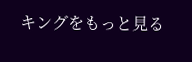キングをもっと見る